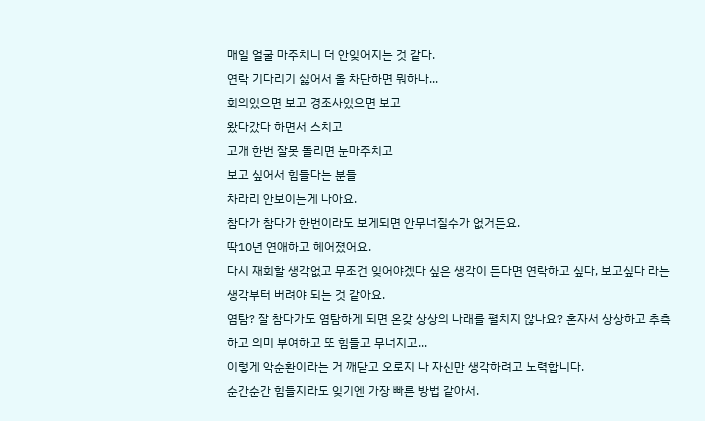매일 얼굴 마주치니 더 안잊어지는 것 같다.
연락 기다리기 싫어서 올 차단하면 뭐하나...
회의있으면 보고 경조사있으면 보고
왔다갔다 하면서 스치고
고개 한번 잘못 돌리면 눈마주치고
보고 싶어서 힘들다는 분들
차라리 안보이는게 나아요.
참다가 참다가 한번이라도 보게되면 안무너질수가 없거든요.
딱10년 연애하고 헤어졌어요.
다시 재회할 생각없고 무조건 잊어야겠다 싶은 생각이 든다면 연락하고 싶다, 보고싶다 라는 생각부터 버려야 되는 것 같아요.
염탐? 잘 참다가도 염탐하게 되면 온갖 상상의 나래를 펼치지 않나요? 혼자서 상상하고 추측하고 의미 부여하고 또 힘들고 무너지고...
이렇게 악순환이라는 거 깨닫고 오로지 나 자신만 생각하려고 노력합니다.
순간순간 힘들지라도 잊기엔 가장 빠른 방법 같아서.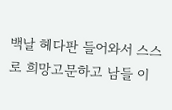백날 헤다판 들어와서 스스로 희망고문하고 남들 이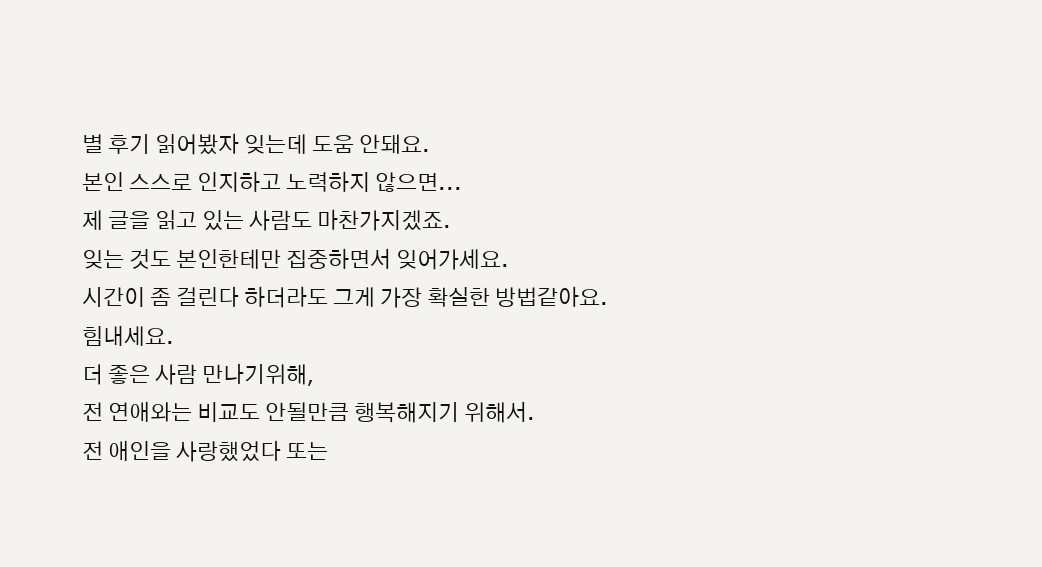별 후기 읽어봤자 잊는데 도움 안돼요.
본인 스스로 인지하고 노력하지 않으면...
제 글을 읽고 있는 사람도 마찬가지겠죠.
잊는 것도 본인한테만 집중하면서 잊어가세요.
시간이 좀 걸린다 하더라도 그게 가장 확실한 방법같아요.
힘내세요.
더 좋은 사람 만나기위해,
전 연애와는 비교도 안될만큼 행복해지기 위해서.
전 애인을 사랑했었다 또는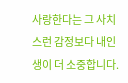사랑한다는 그 사치스런 감정보다 내인생이 더 소중합니다.